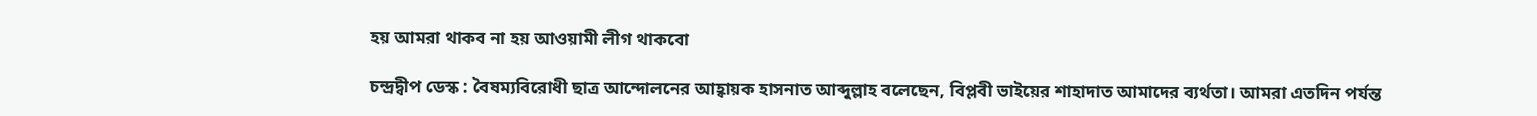হয় আমরা থাকব না হয় আওয়ামী লীগ থাকবো

চন্দ্রদ্বীপ ডেস্ক : বৈষম্যবিরোধী ছাত্র আন্দোলনের আহ্বায়ক হাসনাত আব্দুল্লাহ বলেছেন, বিপ্লবী ভাইয়ের শাহাদাত আমাদের ব্যর্থতা। আমরা এতদিন পর্যন্ত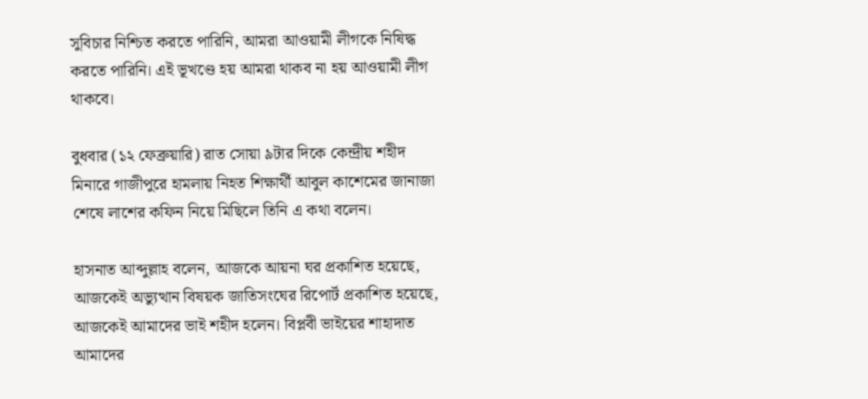সুবিচার নিশ্চিত করতে পারিনি, আমরা আওয়ামী লীগকে নিষিদ্ধ করতে পারিনি। এই ভূখণ্ডে হয় আমরা থাকব না হয় আওয়ামী লীগ থাকবে।

বুধবার (১২ ফেব্রুয়ারি) রাত সোয়া ৯টার দিকে কেন্দ্রীয় শহীদ মিনারে গাজীপুরে হামলায় নিহত শিক্ষার্থী আবুল কাশেমের জানাজা শেষে লাশের কফিন নিয়ে মিছিলে তিনি এ কথা বলেন।

হাসনাত আব্দুল্লাহ বলেন, আজকে আয়না ঘর প্রকাশিত হয়েছে, আজকেই অভ্যুত্থান বিষয়ক জাতিসংঘের রিপোর্ট প্রকাশিত হয়েছে, আজকেই আমাদের ভাই শহীদ হলেন। বিপ্লবী ভাইয়ের শাহাদাত আমাদের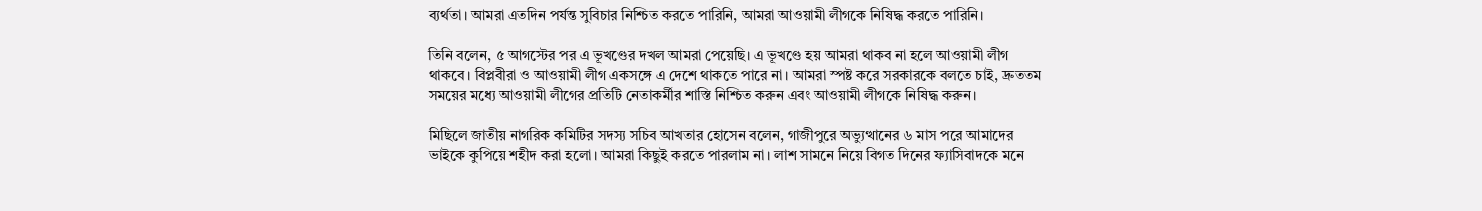ব্যর্থতা। আমরা এতদিন পর্যন্ত সুবিচার নিশ্চিত করতে পারিনি, আমরা আওয়ামী লীগকে নিষিদ্ধ করতে পারিনি।

তিনি বলেন, ৫ আগস্টের পর এ ভূখণ্ডের দখল আমরা পেয়েছি। এ ভূখণ্ডে হয় আমরা থাকব না হলে আওয়ামী লীগ থাকবে। বিপ্লবীরা ও আওয়ামী লীগ একসঙ্গে এ দেশে থাকতে পারে না। আমরা স্পষ্ট করে সরকারকে বলতে চাই, দ্রুততম সময়ের মধ্যে আওয়ামী লীগের প্রতিটি নেতাকর্মীর শাস্তি নিশ্চিত করুন এবং আওয়ামী লীগকে নিষিদ্ধ করুন।

মিছিলে জাতীয় নাগরিক কমিটির সদস্য সচিব আখতার হোসেন বলেন, গাজীপুরে অভ্যুত্থানের ৬ মাস পরে আমাদের ভাইকে কুপিয়ে শহীদ করা হলো। আমরা কিছুই করতে পারলাম না। লাশ সামনে নিয়ে বিগত দিনের ফ্যাসিবাদকে মনে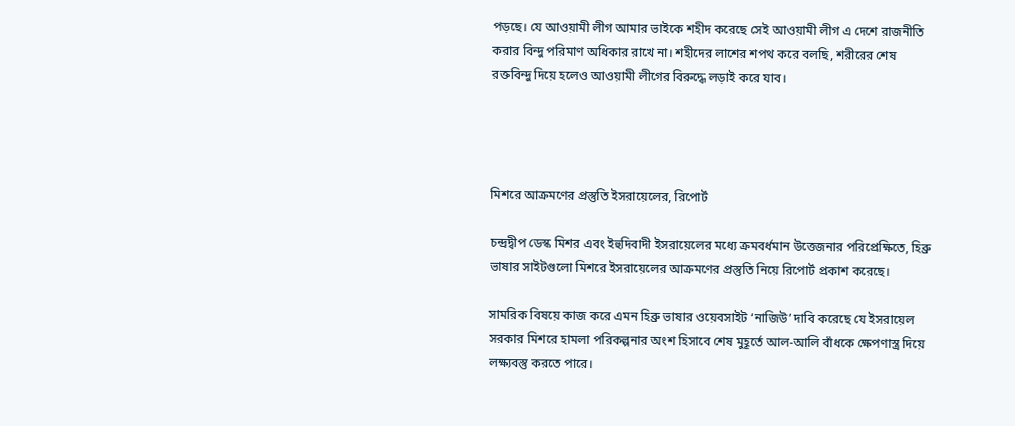পড়ছে। যে আওয়ামী লীগ আমার ভাইকে শহীদ করেছে সেই আওয়ামী লীগ এ দেশে রাজনীতি করার বিন্দু পরিমাণ অধিকার রাখে না। শহীদের লাশের শপথ করে বলছি, শরীরের শেষ রক্তবিন্দু দিয়ে হলেও আওয়ামী লীগের বিরুদ্ধে লড়াই করে যাব।




মিশরে আক্রমণের প্রস্তুতি ইসরায়েলের, রিপোর্ট

চন্দ্রদ্বীপ ডেস্ক মিশর এবং ইহুদিবাদী ইসরায়েলের মধ্যে ক্রমবর্ধমান উত্তেজনার পরিপ্রেক্ষিতে, হিব্রু ভাষার সাইটগুলো মিশরে ইসরায়েলের আক্রমণের প্রস্তুতি নিয়ে রিপোর্ট প্রকাশ করেছে।

সামরিক বিষয়ে কাজ করে এমন হিব্রু ভাষার ওয়েবসাইট ‘নাজিউ’ দাবি করেছে যে ইসরায়েল সরকার মিশরে হামলা পরিকল্পনার অংশ হিসাবে শেষ মুহূর্তে আল-আলি বাঁধকে ক্ষেপণাস্ত্র দিয়ে লক্ষ্যবস্তু করতে পারে।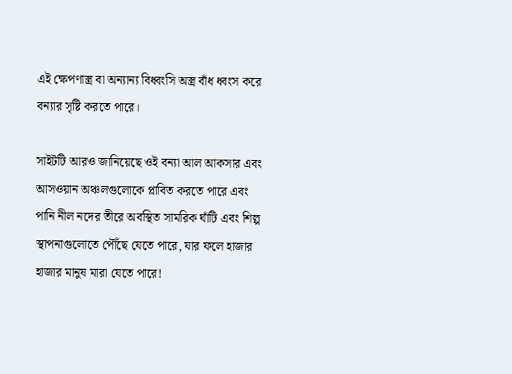এই ক্ষেপণাস্ত্র বা অন্যান্য বিধ্বংসি অস্ত্র বাঁধ ধ্বংস করে বন্যার সৃষ্টি করতে পারে।

সাইটটি আরও জানিয়েছে ওই বন্যা আল আকসার এবং আসওয়ান অঞ্চলগুলোকে প্লাবিত করতে পারে এবং পানি নীল নদের তীরে অবস্থিত সামরিক ঘাঁটি এবং শিল্প স্থাপনাগুলোতে পৌঁছে যেতে পারে, যার ফলে হাজার হাজার মানুষ মারা যেতে পারে!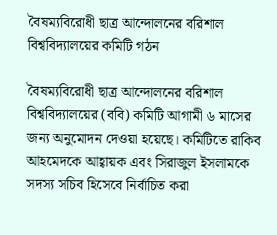বৈষম্যবিরোধী ছাত্র আন্দোলনের বরিশাল বিশ্ববিদ্যালয়ের কমিটি গঠন

বৈষম্যবিরোধী ছাত্র আন্দোলনের বরিশাল বিশ্ববিদ্যালয়ের (ববি) কমিটি আগামী ৬ মাসের জন্য অনুমোদন দেওয়া হয়েছে। কমিটিতে রাকিব আহমেদকে আহ্বায়ক এবং সিরাজুল ইসলামকে সদস্য সচিব হিসেবে নির্বাচিত করা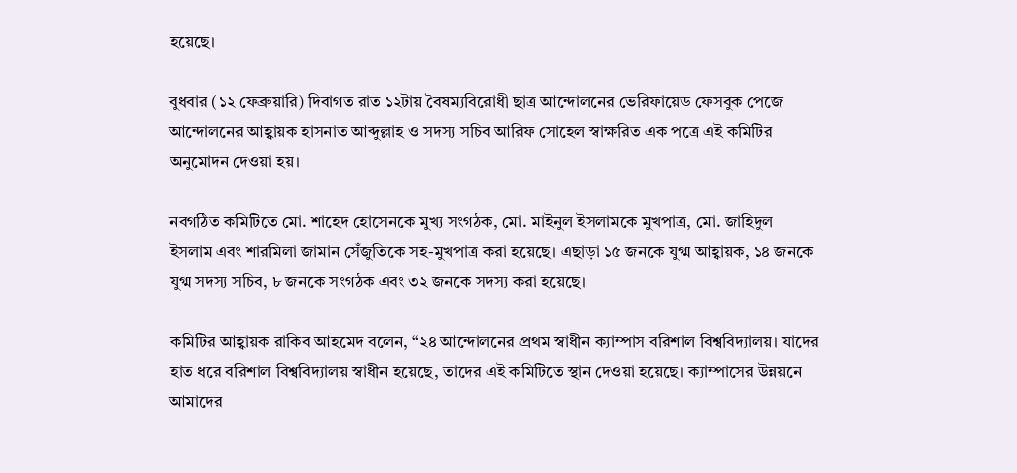হয়েছে।

বুধবার (১২ ফেব্রুয়ারি) দিবাগত রাত ১২টায় বৈষম্যবিরোধী ছাত্র আন্দোলনের ভেরিফায়েড ফেসবুক পেজে আন্দোলনের আহ্বায়ক হাসনাত আব্দুল্লাহ ও সদস্য সচিব আরিফ সোহেল স্বাক্ষরিত এক পত্রে এই কমিটির অনুমোদন দেওয়া হয়।

নবগঠিত কমিটিতে মো. শাহেদ হোসেনকে মুখ্য সংগঠক, মো. মাইনুল ইসলামকে মুখপাত্র, মো. জাহিদুল ইসলাম এবং শারমিলা জামান সেঁজুতিকে সহ-মুখপাত্র করা হয়েছে। এছাড়া ১৫ জনকে যুগ্ম আহ্বায়ক, ১৪ জনকে যুগ্ম সদস্য সচিব, ৮ জনকে সংগঠক এবং ৩২ জনকে সদস্য করা হয়েছে।

কমিটির আহ্বায়ক রাকিব আহমেদ বলেন, “২৪ আন্দোলনের প্রথম স্বাধীন ক্যাম্পাস বরিশাল বিশ্ববিদ্যালয়। যাদের হাত ধরে বরিশাল বিশ্ববিদ্যালয় স্বাধীন হয়েছে, তাদের এই কমিটিতে স্থান দেওয়া হয়েছে। ক্যাম্পাসের উন্নয়নে আমাদের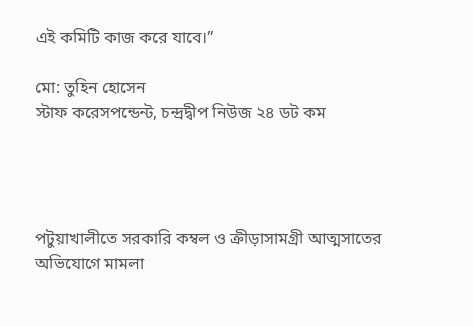এই কমিটি কাজ করে যাবে।”

মো: তুহিন হোসেন
স্টাফ করেসপন্ডেন্ট, চন্দ্রদ্বীপ নিউজ ২৪ ডট কম




পটুয়াখালীতে সরকারি কম্বল ও ক্রীড়াসামগ্রী আত্মসাতের অভিযোগে মামলা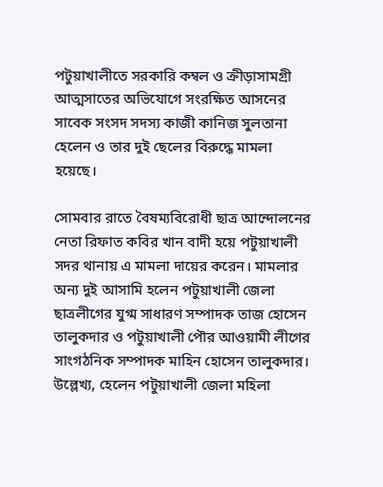পটুয়াখালীতে সরকারি কম্বল ও ক্রীড়াসামগ্রী আত্মসাতের অভিযোগে সংরক্ষিত আসনের সাবেক সংসদ সদস্য কাজী কানিজ সুলতানা হেলেন ও তার দুই ছেলের বিরুদ্ধে মামলা হয়েছে।

সোমবার রাতে বৈষম্যবিরোধী ছাত্র আন্দোলনের নেতা রিফাত কবির খান বাদী হয়ে পটুয়াখালী সদর থানায় এ মামলা দায়ের করেন। মামলার অন্য দুই আসামি হলেন পটুয়াখালী জেলা ছাত্রলীগের যুগ্ম সাধারণ সম্পাদক তাজ হোসেন তালুকদার ও পটুয়াখালী পৌর আওয়ামী লীগের সাংগঠনিক সম্পাদক মাহিন হোসেন তালুকদার। উল্লেখ্য, হেলেন পটুয়াখালী জেলা মহিলা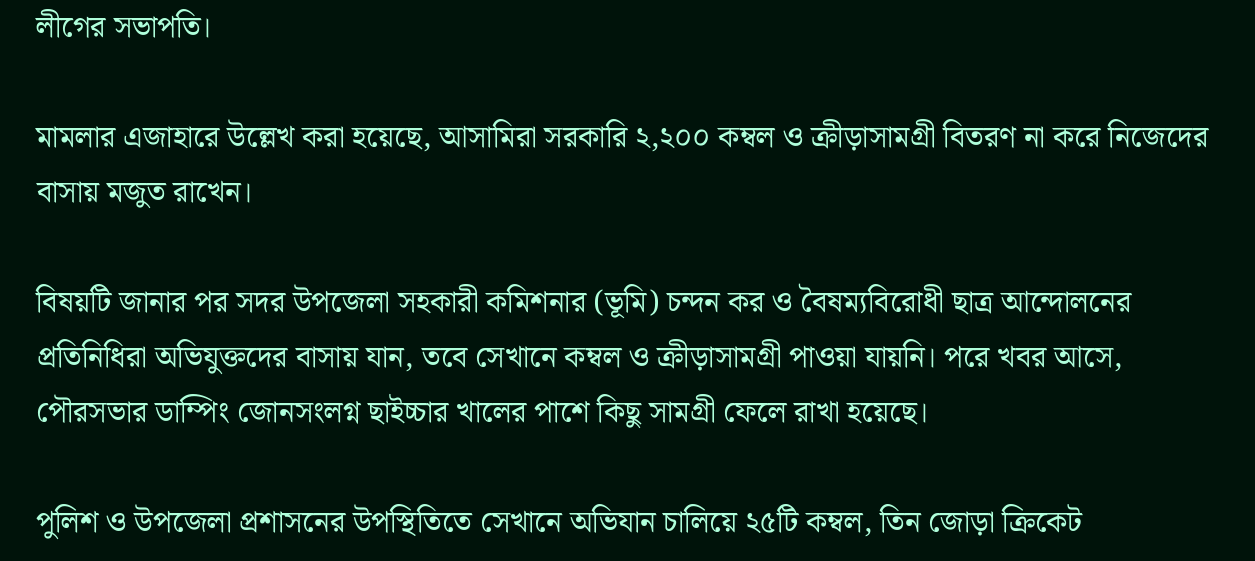লীগের সভাপতি।

মামলার এজাহারে উল্লেখ করা হয়েছে, আসামিরা সরকারি ২,২০০ কম্বল ও ক্রীড়াসামগ্রী বিতরণ না করে নিজেদের বাসায় মজুত রাখেন।

বিষয়টি জানার পর সদর উপজেলা সহকারী কমিশনার (ভূমি) চন্দন কর ও বৈষম্যবিরোধী ছাত্র আন্দোলনের প্রতিনিধিরা অভিযুক্তদের বাসায় যান, তবে সেখানে কম্বল ও ক্রীড়াসামগ্রী পাওয়া যায়নি। পরে খবর আসে, পৌরসভার ডাম্পিং জোনসংলগ্ন ছাইচ্চার খালের পাশে কিছু সামগ্রী ফেলে রাখা হয়েছে।

পুলিশ ও উপজেলা প্রশাসনের উপস্থিতিতে সেখানে অভিযান চালিয়ে ২৫টি কম্বল, তিন জোড়া ক্রিকেট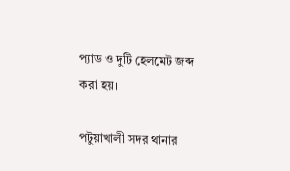প্যাড ও দুটি হেলমেট জব্দ করা হয়।

পটুয়াখালী সদর থানার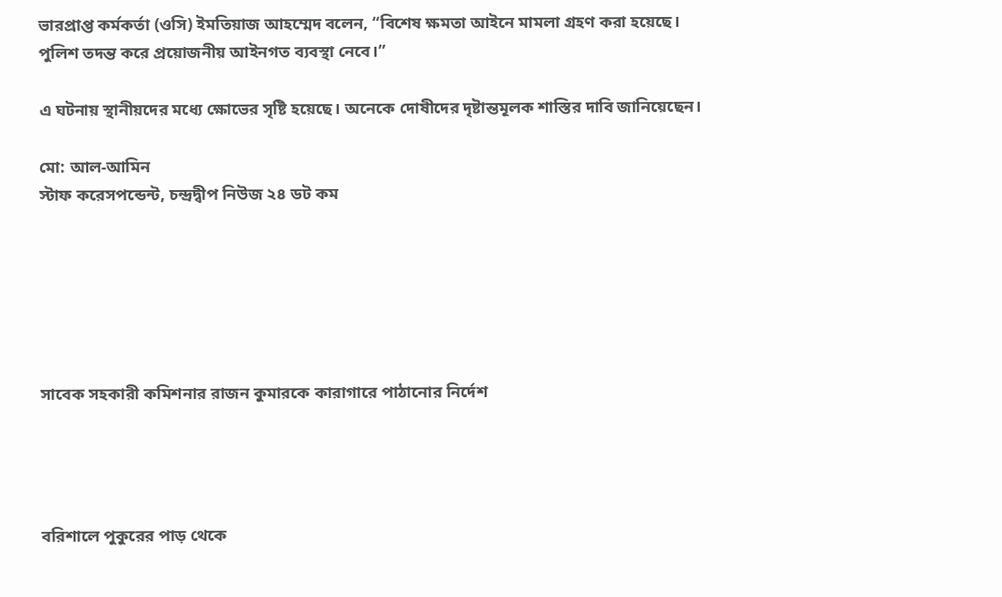ভারপ্রাপ্ত কর্মকর্তা (ওসি) ইমতিয়াজ আহম্মেদ বলেন, “বিশেষ ক্ষমতা আইনে মামলা গ্রহণ করা হয়েছে। পুলিশ তদন্ত করে প্রয়োজনীয় আইনগত ব্যবস্থা নেবে।”

এ ঘটনায় স্থানীয়দের মধ্যে ক্ষোভের সৃষ্টি হয়েছে। অনেকে দোষীদের দৃষ্টান্তমূলক শাস্তির দাবি জানিয়েছেন।

মো: আল-আমিন
স্টাফ করেসপন্ডেন্ট, চন্দ্রদ্বীপ নিউজ ২৪ ডট কম






সাবেক সহকারী কমিশনার রাজন কুমারকে কারাগারে পাঠানোর নির্দেশ




বরিশালে পুকুরের পাড় থেকে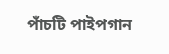পাঁচটি পাইপগান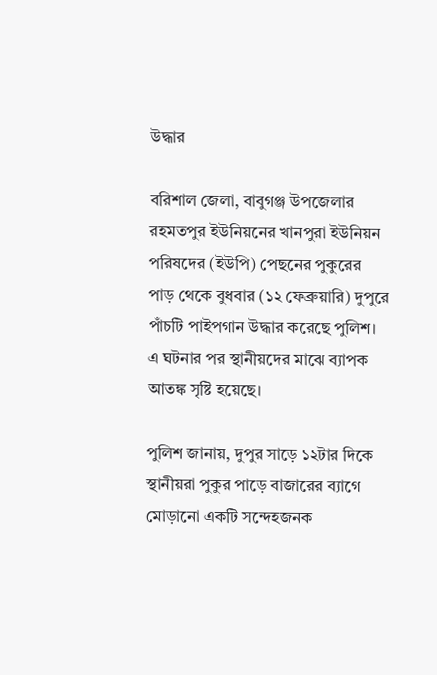উদ্ধার

বরিশাল জেলা, বাবুগঞ্জ উপজেলার রহমতপুর ইউনিয়নের খানপুরা ইউনিয়ন পরিষদের (ইউপি) পেছনের পুকুরের পাড় থেকে বুধবার (১২ ফেব্রুয়ারি) দুপুরে পাঁচটি পাইপগান উদ্ধার করেছে পুলিশ। এ ঘটনার পর স্থানীয়দের মাঝে ব্যাপক আতঙ্ক সৃষ্টি হয়েছে।

পুলিশ জানায়, দুপুর সাড়ে ১২টার দিকে স্থানীয়রা পুকুর পাড়ে বাজারের ব্যাগে মোড়ানো একটি সন্দেহজনক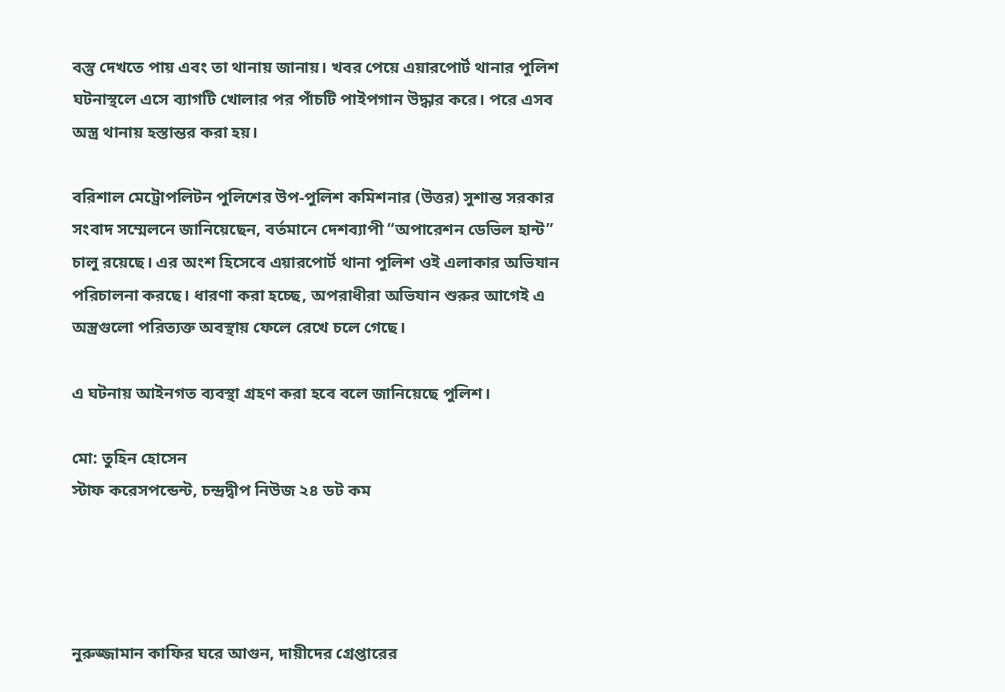বস্তু দেখতে পায় এবং তা থানায় জানায়। খবর পেয়ে এয়ারপোর্ট থানার পুলিশ ঘটনাস্থলে এসে ব্যাগটি খোলার পর পাঁচটি পাইপগান উদ্ধার করে। পরে এসব অস্ত্র থানায় হস্তান্তর করা হয়।

বরিশাল মেট্রোপলিটন পুলিশের উপ-পুলিশ কমিশনার (উত্তর) সুশান্ত সরকার সংবাদ সম্মেলনে জানিয়েছেন, বর্তমানে দেশব্যাপী “অপারেশন ডেভিল হান্ট” চালু রয়েছে। এর অংশ হিসেবে এয়ারপোর্ট থানা পুলিশ ওই এলাকার অভিযান পরিচালনা করছে। ধারণা করা হচ্ছে, অপরাধীরা অভিযান শুরুর আগেই এ অস্ত্রগুলো পরিত্যক্ত অবস্থায় ফেলে রেখে চলে গেছে।

এ ঘটনায় আইনগত ব্যবস্থা গ্রহণ করা হবে বলে জানিয়েছে পুলিশ।

মো: তুহিন হোসেন
স্টাফ করেসপন্ডেন্ট, চন্দ্রদ্বীপ নিউজ ২৪ ডট কম




নুরুজ্জামান কাফির ঘরে আগুন, দায়ীদের গ্রেপ্তারের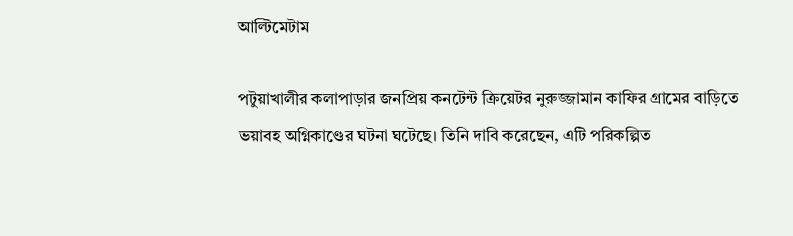আল্টিমেটাম

পটুয়াখালীর কলাপাড়ার জনপ্রিয় কনটেন্ট ক্রিয়েটর নুরুজ্জামান কাফির গ্রামের বাড়িতে ভয়াবহ অগ্নিকাণ্ডের ঘটনা ঘটেছে। তিনি দাবি করেছেন, এটি পরিকল্পিত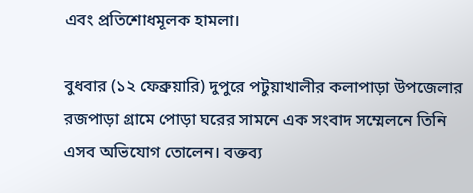এবং প্রতিশোধমূলক হামলা।

বুধবার (১২ ফেব্রুয়ারি) দুপুরে পটুয়াখালীর কলাপাড়া উপজেলার রজপাড়া গ্রামে পোড়া ঘরের সামনে এক সংবাদ সম্মেলনে তিনি এসব অভিযোগ তোলেন। বক্তব্য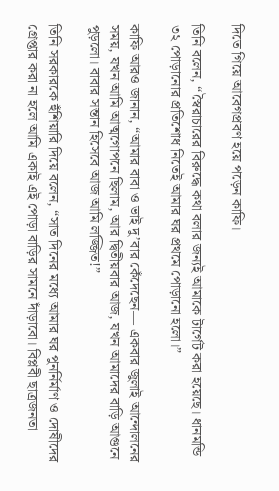দিতে গিয়ে আবেগপ্রবণ হয়ে পড়েন কাফি।

তিনি বলেন, “স্বৈরাচারের বিরুদ্ধে কথা বলার জন্যই আমাকে টার্গেট করা হয়েছে। ধানমন্ডি ৩২ পোড়ানোর প্রতিশোধ নিতেই আমার ঘর প্রথমে পোড়ানো হলো।”

কাফি আরও জানান, “আমার বাবা ও ভাই দু’বার কেঁদেছেন— একবার জুলাই আন্দোলনের সময়, যখন আমি আত্মগোপনে ছিলাম, আর দ্বিতীয়বার আজ, যখন আমাদের বাড়ি আগুনে পুড়লো। বাবার সন্তান হিসেবে আজ আমি লজ্জিত!”

তিনি সরকারকে হুঁশিয়ারি দিয়ে বলেন, “সাত দিনের মধ্যে আমার ঘর পুনর্নির্মাণ ও দোষীদের গ্রেপ্তার করা না হলে আমি একাই এই পোড়া বাড়ির সামনে দাঁড়াবো। বিপ্লবী ছাত্রজনতা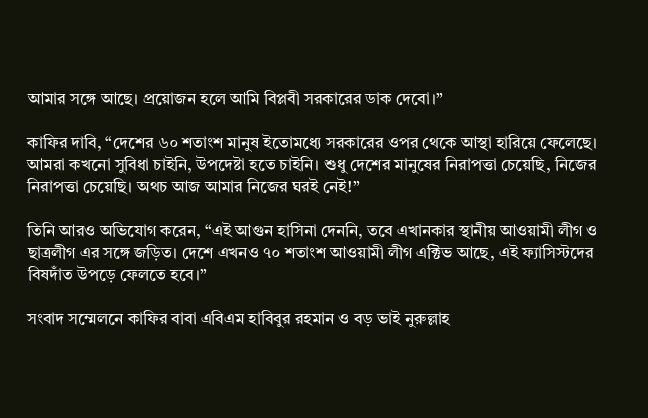আমার সঙ্গে আছে। প্রয়োজন হলে আমি বিপ্লবী সরকারের ডাক দেবো।”

কাফির দাবি, “দেশের ৬০ শতাংশ মানুষ ইতোমধ্যে সরকারের ওপর থেকে আস্থা হারিয়ে ফেলেছে। আমরা কখনো সুবিধা চাইনি, উপদেষ্টা হতে চাইনি। শুধু দেশের মানুষের নিরাপত্তা চেয়েছি, নিজের নিরাপত্তা চেয়েছি। অথচ আজ আমার নিজের ঘরই নেই!”

তিনি আরও অভিযোগ করেন, “এই আগুন হাসিনা দেননি, তবে এখানকার স্থানীয় আওয়ামী লীগ ও ছাত্রলীগ এর সঙ্গে জড়িত। দেশে এখনও ৭০ শতাংশ আওয়ামী লীগ এক্টিভ আছে, এই ফ্যাসিস্টদের বিষদাঁত উপড়ে ফেলতে হবে।”

সংবাদ সম্মেলনে কাফির বাবা এবিএম হাবিবুর রহমান ও বড় ভাই নুরুল্লাহ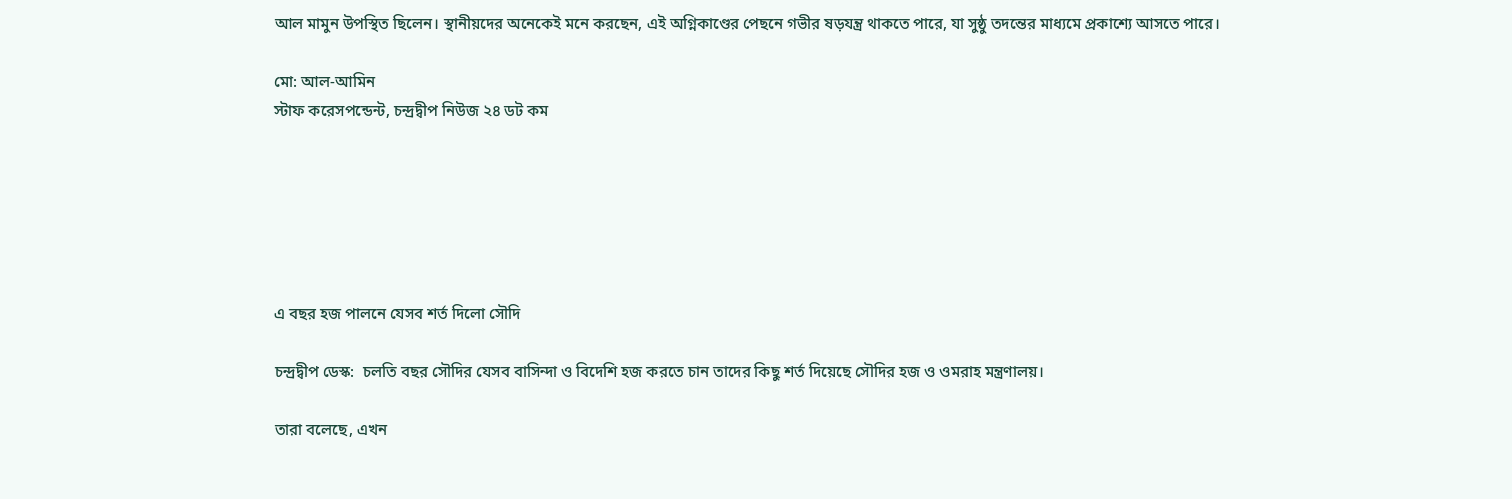আল মামুন উপস্থিত ছিলেন। স্থানীয়দের অনেকেই মনে করছেন, এই অগ্নিকাণ্ডের পেছনে গভীর ষড়যন্ত্র থাকতে পারে, যা সুষ্ঠু তদন্তের মাধ্যমে প্রকাশ্যে আসতে পারে।

মো: আল-আমিন
স্টাফ করেসপন্ডেন্ট, চন্দ্রদ্বীপ নিউজ ২৪ ডট কম






এ বছর হজ পালনে যেসব শর্ত দিলো সৌদি

চন্দ্রদ্বীপ ডেস্ক:  চলতি বছর সৌদির যেসব বাসিন্দা ও বিদেশি হজ করতে চান তাদের কিছু শর্ত দিয়েছে সৌদির হজ ও ওমরাহ মন্ত্রণালয়।

তারা বলেছে, এখন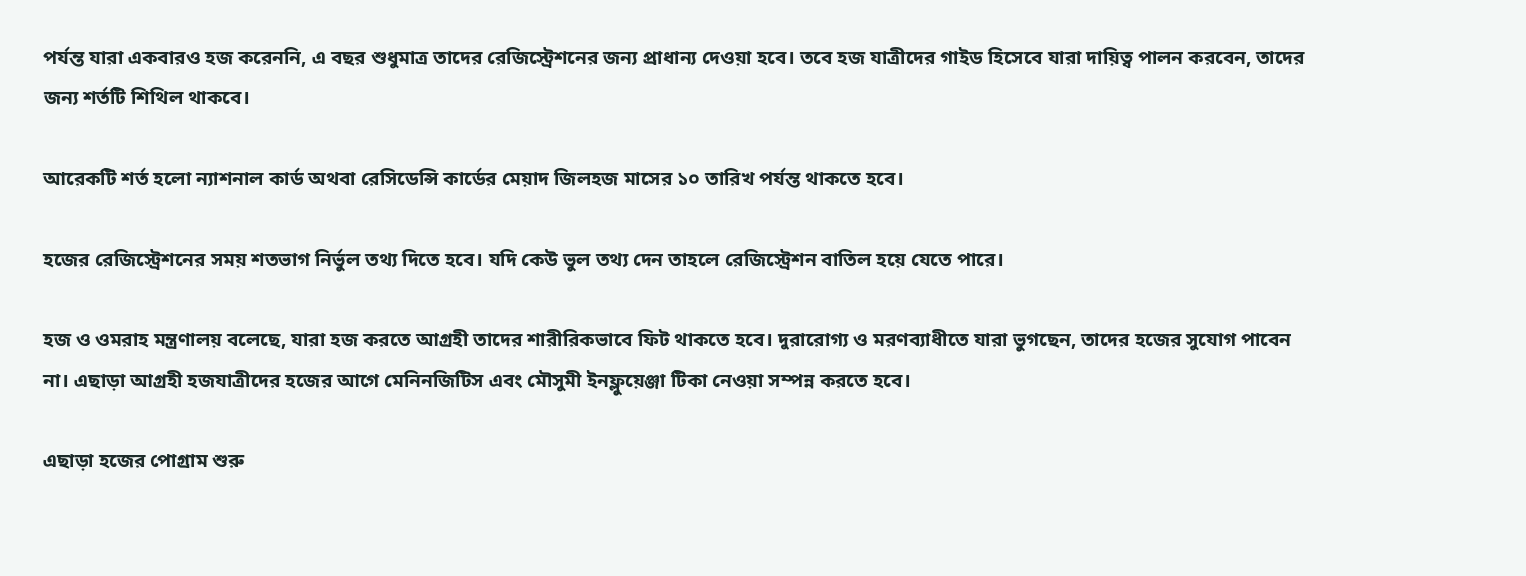পর্যন্ত যারা একবারও হজ করেননি, এ বছর শুধুমাত্র তাদের রেজিস্ট্রেশনের জন্য প্রাধান্য দেওয়া হবে। তবে হজ যাত্রীদের গাইড হিসেবে যারা দায়িত্ব পালন করবেন, তাদের জন্য শর্তটি শিথিল থাকবে।

আরেকটি শর্ত হলো ন্যাশনাল কার্ড অথবা রেসিডেন্সি কার্ডের মেয়াদ জিলহজ মাসের ১০ তারিখ পর্যন্ত থাকতে হবে।

হজের রেজিস্ট্রেশনের সময় শতভাগ নির্ভুল তথ্য দিতে হবে। যদি কেউ ভুল তথ্য দেন তাহলে রেজিস্ট্রেশন বাতিল হয়ে যেতে পারে।

হজ ও ওমরাহ মন্ত্রণালয় বলেছে, যারা হজ করতে আগ্রহী তাদের শারীরিকভাবে ফিট থাকতে হবে। দুরারোগ্য ও মরণব্যাধীতে যারা ভুগছেন, তাদের হজের সুযোগ পাবেন না। এছাড়া আগ্রহী হজযাত্রীদের হজের আগে মেনিনজিটিস এবং মৌসুমী ইনফ্লুয়েঞ্জা টিকা নেওয়া সম্পন্ন করতে হবে।

এছাড়া হজের পোগ্রাম শুরু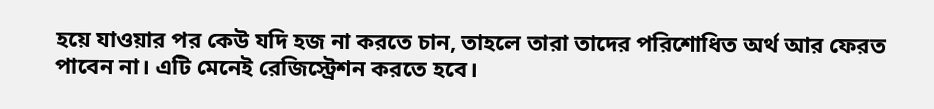হয়ে যাওয়ার পর কেউ যদি হজ না করতে চান, তাহলে তারা তাদের পরিশোধিত অর্থ আর ফেরত পাবেন না। এটি মেনেই রেজিস্ট্রেশন করতে হবে।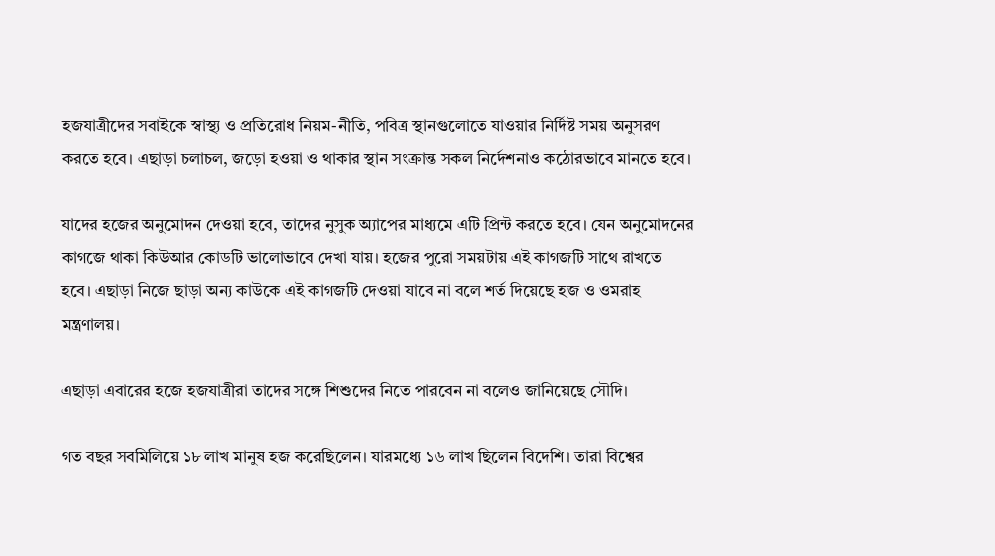হজযাত্রীদের সবাইকে স্বাস্থ্য ও প্রতিরোধ নিয়ম-নীতি, পবিত্র স্থানগুলোতে যাওয়ার নির্দিষ্ট সময় অনুসরণ করতে হবে। এছাড়া চলাচল, জড়ো হওয়া ও থাকার স্থান সংক্রান্ত সকল নির্দেশনাও কঠোরভাবে মানতে হবে।

যাদের হজের অনুমোদন দেওয়া হবে, তাদের নুসুক অ্যাপের মাধ্যমে এটি প্রিন্ট করতে হবে। যেন অনুমোদনের কাগজে থাকা কিউআর কোডটি ভালোভাবে দেখা যায়। হজের পুরো সময়টায় এই কাগজটি সাথে রাখতে হবে। এছাড়া নিজে ছাড়া অন্য কাউকে এই কাগজটি দেওয়া যাবে না বলে শর্ত দিয়েছে হজ ও ওমরাহ মন্ত্রণালয়।

এছাড়া এবারের হজে হজযাত্রীরা তাদের সঙ্গে শিশুদের নিতে পারবেন না বলেও জানিয়েছে সৌদি।

গত বছর সবমিলিয়ে ১৮ লাখ মানুষ হজ করেছিলেন। যারমধ্যে ১৬ লাখ ছিলেন বিদেশি। তারা বিশ্বের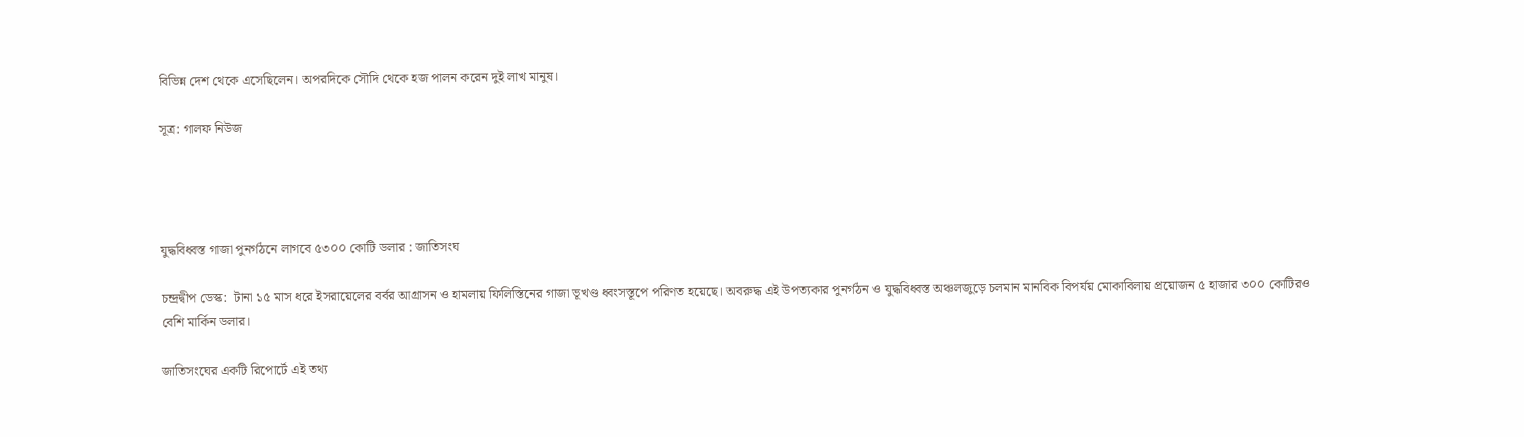বিভিন্ন দেশ থেকে এসেছিলেন। অপরদিকে সৌদি থেকে হজ পালন করেন দুই লাখ মানুষ।

সূত্র: গালফ নিউজ




যুদ্ধবিধ্বস্ত গাজা পুনর্গঠনে লাগবে ৫৩০০ কোটি ডলার : জাতিসংঘ

চন্দ্রদ্বীপ ডেস্ক:  টানা ১৫ মাস ধরে ইসরায়েলের বর্বর আগ্রাসন ও হামলায় ফিলিস্তিনের গাজা ভূখণ্ড ধ্বংসস্তূপে পরিণত হয়েছে। অবরুদ্ধ এই উপত্যকার পুনর্গঠন ও যুদ্ধবিধ্বস্ত অঞ্চলজুড়ে চলমান মানবিক বিপর্যয় মোকাবিলায় প্রয়োজন ৫ হাজার ৩০০ কোটিরও বেশি মার্কিন ডলার।

জাতিসংঘের একটি রিপোর্টে এই তথ্য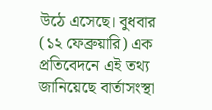উঠে এসেছে। বুধবার (১২ ফেব্রুয়ারি) এক প্রতিবেদনে এই তথ্য জানিয়েছে বার্তাসংস্থা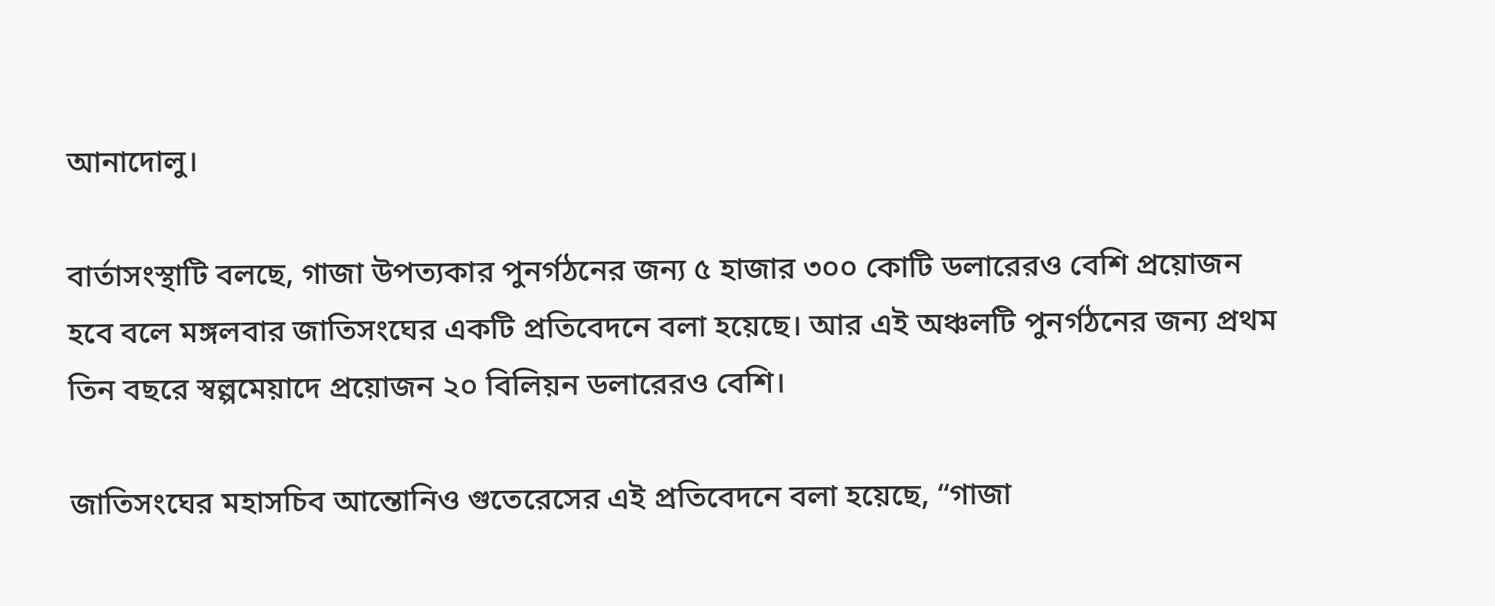আনাদোলু।

বার্তাসংস্থাটি বলছে, গাজা উপত্যকার পুনর্গঠনের জন্য ৫ হাজার ৩০০ কোটি ডলারেরও বেশি প্রয়োজন হবে বলে মঙ্গলবার জাতিসংঘের একটি প্রতিবেদনে বলা হয়েছে। আর এই অঞ্চলটি পুনর্গঠনের জন্য প্রথম তিন বছরে স্বল্পমেয়াদে প্রয়োজন ২০ বিলিয়ন ডলারেরও বেশি।

জাতিসংঘের মহাসচিব আন্তোনিও গুতেরেসের এই প্রতিবেদনে বলা হয়েছে, “গাজা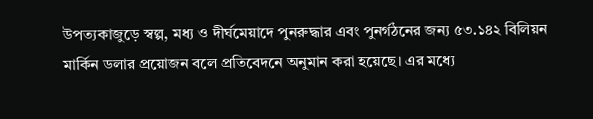উপত্যকাজুড়ে স্বল্প, মধ্য ও দীর্ঘমেয়াদে পুনরুদ্ধার এবং পুনর্গঠনের জন্য ৫৩.১৪২ বিলিয়ন মার্কিন ডলার প্রয়োজন বলে প্রতিবেদনে অনুমান করা হয়েছে। এর মধ্যে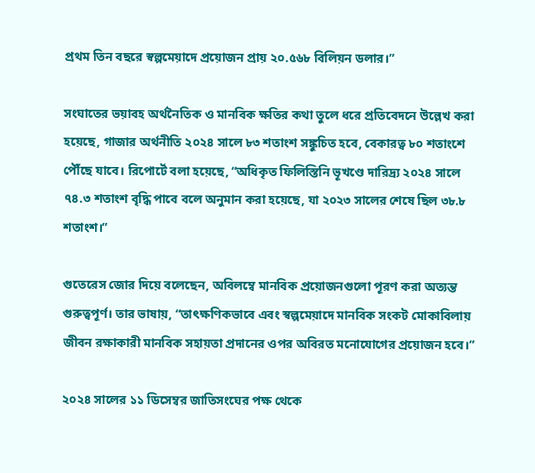প্রথম তিন বছরে স্বল্পমেয়াদে প্রয়োজন প্রায় ২০.৫৬৮ বিলিয়ন ডলার।”

সংঘাতের ভয়াবহ অর্থনৈতিক ও মানবিক ক্ষতির কথা তুলে ধরে প্রতিবেদনে উল্লেখ করা হয়েছে, গাজার অর্থনীতি ২০২৪ সালে ৮৩ শতাংশ সঙ্কুচিত হবে, বেকারত্ব ৮০ শতাংশে পৌঁছে যাবে। রিপোর্টে বলা হয়েছে, “অধিকৃত ফিলিস্তিনি ভূখণ্ডে দারিদ্র্য ২০২৪ সালে ৭৪.৩ শতাংশ বৃদ্ধি পাবে বলে অনুমান করা হয়েছে, যা ২০২৩ সালের শেষে ছিল ৩৮.৮ শতাংশ।”

গুতেরেস জোর দিয়ে বলেছেন, অবিলম্বে মানবিক প্রয়োজনগুলো পূরণ করা অত্যন্ত গুরুত্বপূর্ণ। তার ভাষায়, “তাৎক্ষণিকভাবে এবং স্বল্পমেয়াদে মানবিক সংকট মোকাবিলায় জীবন রক্ষাকারী মানবিক সহায়তা প্রদানের ওপর অবিরত মনোযোগের প্রয়োজন হবে।”

২০২৪ সালের ১১ ডিসেম্বর জাতিসংঘের পক্ষ থেকে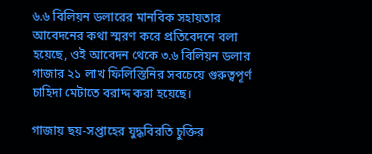৬.৬ বিলিয়ন ডলারের মানবিক সহায়তার আবেদনের কথা স্মরণ করে প্রতিবেদনে বলা হয়েছে, ওই আবেদন থেকে ৩.৬ বিলিয়ন ডলার গাজার ২১ লাখ ফিলিস্তিনির সবচেয়ে গুরুত্বপূর্ণ চাহিদা মেটাতে বরাদ্দ করা হয়েছে।

গাজায় ছয়-সপ্তাহের যুদ্ধবিরতি চুক্তির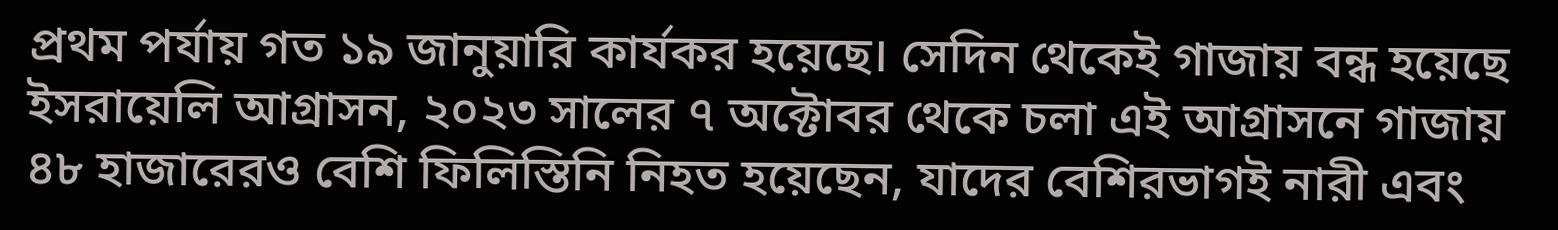প্রথম পর্যায় গত ১৯ জানুয়ারি কার্যকর হয়েছে। সেদিন থেকেই গাজায় বন্ধ হয়েছে ইসরায়েলি আগ্রাসন, ২০২৩ সালের ৭ অক্টোবর থেকে চলা এই আগ্রাসনে গাজায় ৪৮ হাজারেরও বেশি ফিলিস্তিনি নিহত হয়েছেন, যাদের বেশিরভাগই নারী এবং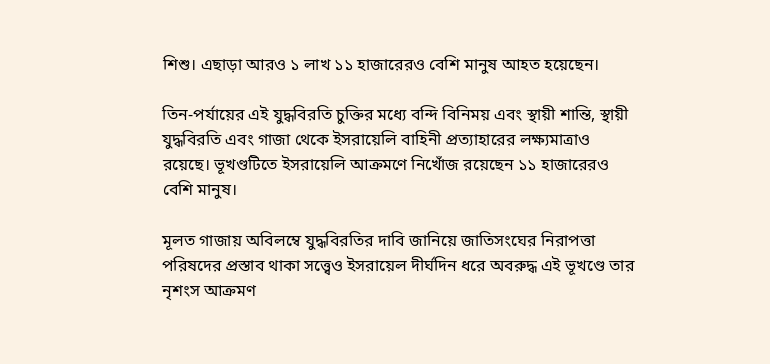শিশু। এছাড়া আরও ১ লাখ ১১ হাজারেরও বেশি মানুষ আহত হয়েছেন।

তিন-পর্যায়ের এই যুদ্ধবিরতি চুক্তির মধ্যে বন্দি বিনিময় এবং স্থায়ী শান্তি, স্থায়ী যুদ্ধবিরতি এবং গাজা থেকে ইসরায়েলি বাহিনী প্রত্যাহারের লক্ষ্যমাত্রাও রয়েছে। ভূখণ্ডটিতে ইসরায়েলি আক্রমণে নিখোঁজ রয়েছেন ১১ হাজারেরও বেশি মানুষ।

মূলত গাজায় অবিলম্বে যুদ্ধবিরতির দাবি জানিয়ে জাতিসংঘের নিরাপত্তা পরিষদের প্রস্তাব থাকা সত্ত্বেও ইসরায়েল দীর্ঘদিন ধরে অবরুদ্ধ এই ভূখণ্ডে তার নৃশংস আক্রমণ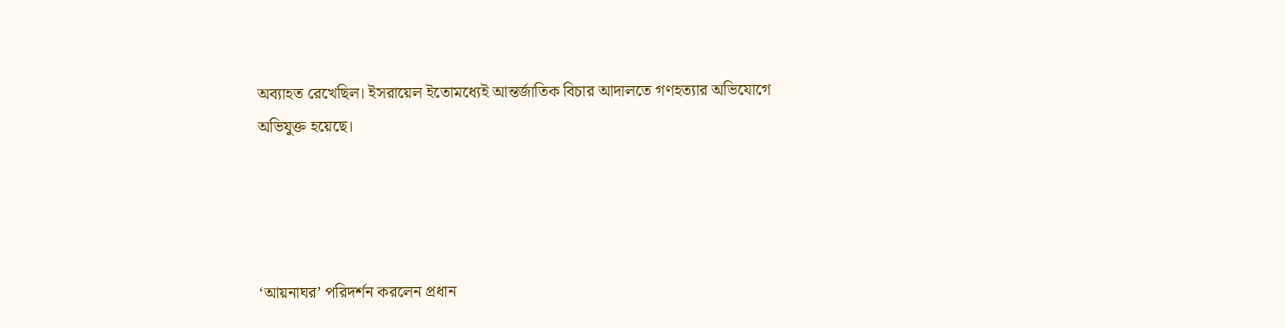অব্যাহত রেখেছিল। ইসরায়েল ইতোমধ্যেই আন্তর্জাতিক বিচার আদালতে গণহত্যার অভিযোগে অভিযুক্ত হয়েছে।




‘আয়নাঘর’ পরিদর্শন করলেন প্রধান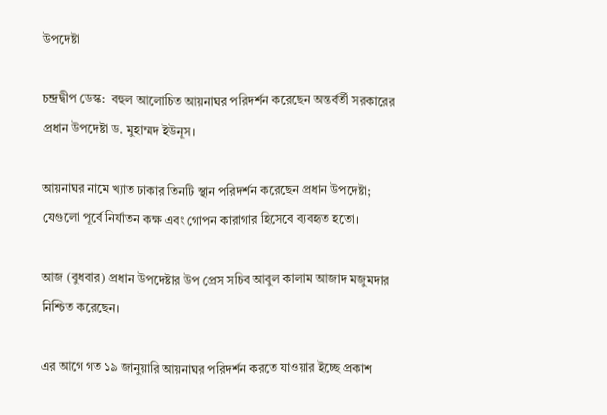উপদেষ্টা

চন্দ্রদ্বীপ ডেস্ক:  বহুল আলোচিত আয়নাঘর পরিদর্শন করেছেন অন্তর্বর্তী সরকারের প্রধান উপদেষ্টা ড. মুহাম্মদ ইউনূস।

আয়নাঘর নামে খ্যাত ঢাকার তিনটি স্থান পরিদর্শন করেছেন প্রধান উপদেষ্টা; যেগুলো পূর্বে নির্যাতন কক্ষ এবং গোপন কারাগার হিসেবে ব্যবহৃত হতো।

আজ (বুধবার) প্রধান উপদেষ্টার উপ প্রেস সচিব আবুল কালাম আজাদ মজুমদার নিশ্চিত করেছেন।

এর আগে গত ১৯ জানুয়ারি আয়নাঘর পরিদর্শন করতে যাওয়ার ইচ্ছে প্রকাশ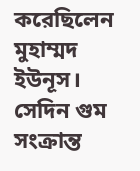করেছিলেন মুহাম্মদ ইউনূস। সেদিন গুম সংক্রান্ত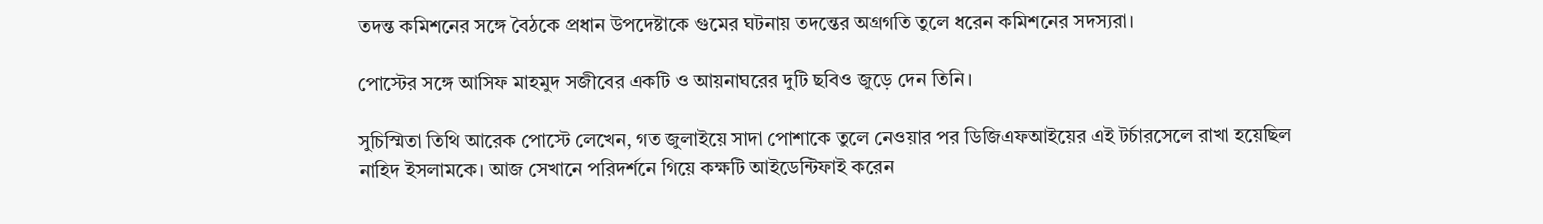তদন্ত কমিশনের সঙ্গে বৈঠকে প্রধান উপদেষ্টাকে গুমের ঘটনায় তদন্তের অগ্রগতি তুলে ধরেন কমিশনের সদস্যরা।

পোস্টের সঙ্গে আসিফ মাহমুদ সজীবের একটি ও আয়নাঘরের দুটি ছবিও জুড়ে দেন তিনি।

সুচিস্মিতা তিথি আরেক পোস্টে লেখেন, গত জুলাইয়ে সাদা পোশাকে তুলে নেওয়ার পর ডিজিএফআইয়ের এই টর্চারসেলে রাখা হয়েছিল নাহিদ ইসলামকে। আজ সেখানে পরিদর্শনে গিয়ে কক্ষটি আইডেন্টিফাই করেন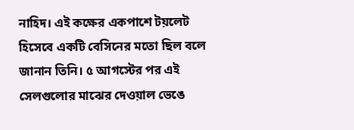নাহিদ। এই কক্ষের একপাশে টয়লেট হিসেবে একটি বেসিনের মতো ছিল বলে জানান তিনি। ৫ আগস্টের পর এই সেলগুলোর মাঝের দেওয়াল ভেঙে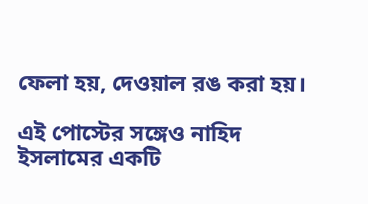ফেলা হয়, দেওয়াল রঙ করা হয়।

এই পোস্টের সঙ্গেও নাহিদ ইসলামের একটি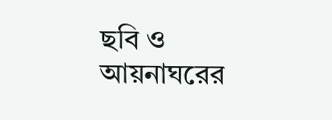ছবি ও আয়নাঘরের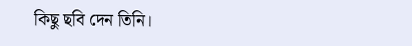কিছু ছবি দেন তিনি।